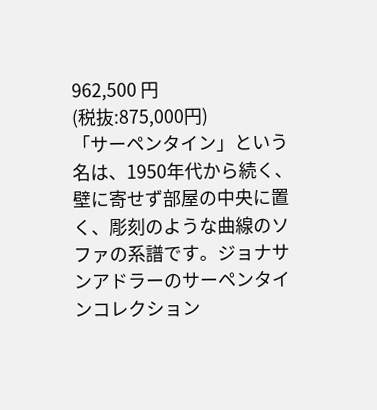962,500 円
(税抜:875,000円)
「サーペンタイン」という名は、1950年代から続く、壁に寄せず部屋の中央に置く、彫刻のような曲線のソファの系譜です。ジョナサンアドラーのサーペンタインコレクション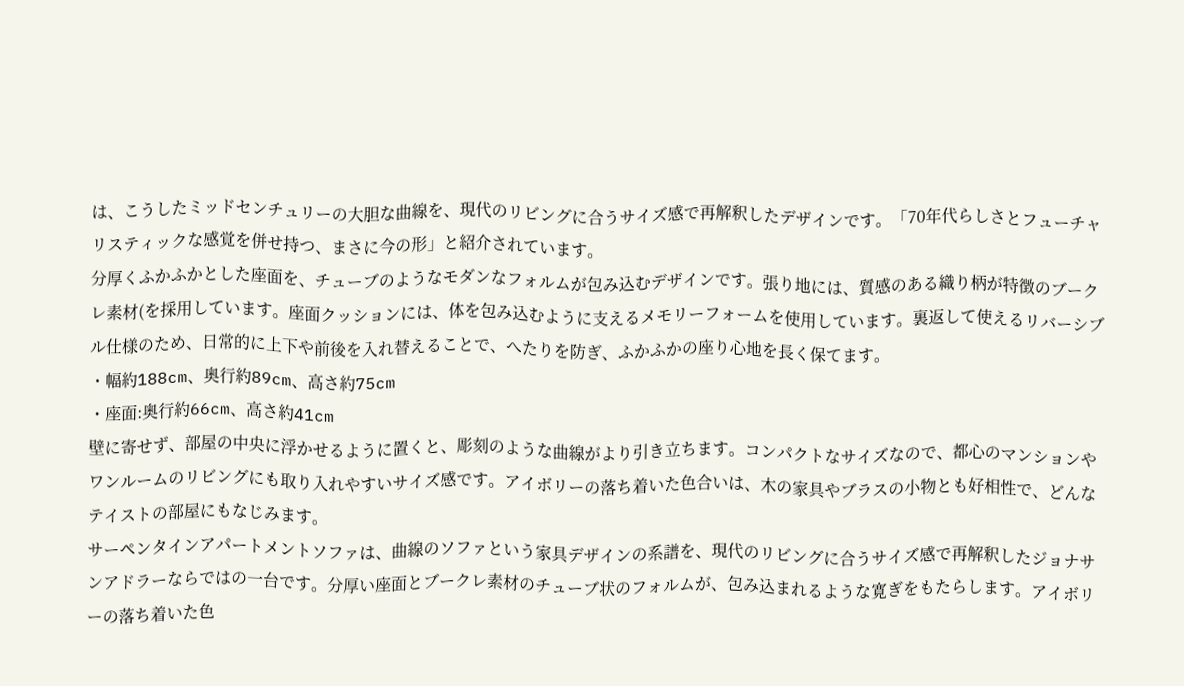は、こうしたミッドセンチュリーの大胆な曲線を、現代のリビングに合うサイズ感で再解釈したデザインです。「70年代らしさとフューチャリスティックな感覚を併せ持つ、まさに今の形」と紹介されています。
分厚くふかふかとした座面を、チューブのようなモダンなフォルムが包み込むデザインです。張り地には、質感のある織り柄が特徴のブークレ素材(を採用しています。座面クッションには、体を包み込むように支えるメモリーフォームを使用しています。裏返して使えるリバーシブル仕様のため、日常的に上下や前後を入れ替えることで、へたりを防ぎ、ふかふかの座り心地を長く保てます。
・幅約188cm、奥行約89cm、高さ約75cm
・座面:奥行約66cm、高さ約41cm
壁に寄せず、部屋の中央に浮かせるように置くと、彫刻のような曲線がより引き立ちます。コンパクトなサイズなので、都心のマンションやワンルームのリビングにも取り入れやすいサイズ感です。アイボリーの落ち着いた色合いは、木の家具やブラスの小物とも好相性で、どんなテイストの部屋にもなじみます。
サーペンタインアパートメントソファは、曲線のソファという家具デザインの系譜を、現代のリビングに合うサイズ感で再解釈したジョナサンアドラーならではの一台です。分厚い座面とブークレ素材のチューブ状のフォルムが、包み込まれるような寛ぎをもたらします。アイボリーの落ち着いた色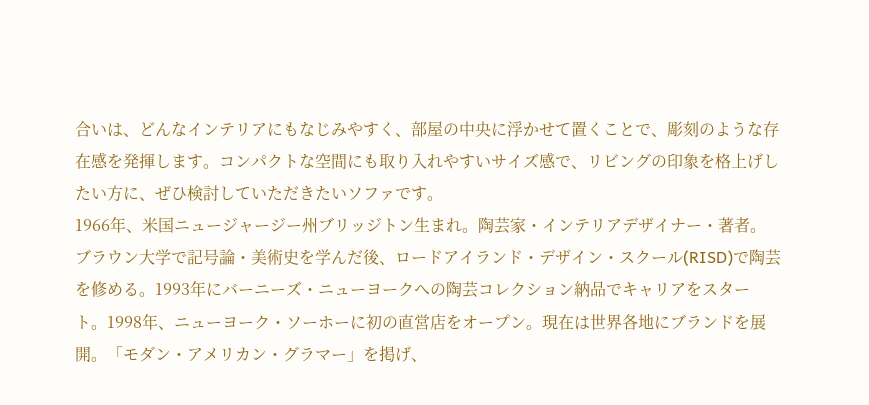合いは、どんなインテリアにもなじみやすく、部屋の中央に浮かせて置くことで、彫刻のような存在感を発揮します。コンパクトな空間にも取り入れやすいサイズ感で、リビングの印象を格上げしたい方に、ぜひ検討していただきたいソファです。
1966年、米国ニュージャージー州ブリッジトン生まれ。陶芸家・インテリアデザイナー・著者。ブラウン大学で記号論・美術史を学んだ後、ロードアイランド・デザイン・スクール(RISD)で陶芸を修める。1993年にバーニーズ・ニューヨークへの陶芸コレクション納品でキャリアをスタート。1998年、ニューヨーク・ソーホーに初の直営店をオープン。現在は世界各地にブランドを展開。「モダン・アメリカン・グラマー」を掲げ、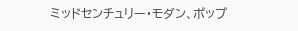ミッドセンチュリー・モダン、ポップ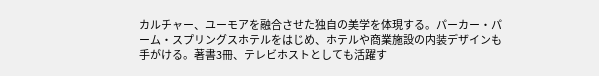カルチャー、ユーモアを融合させた独自の美学を体現する。パーカー・パーム・スプリングスホテルをはじめ、ホテルや商業施設の内装デザインも手がける。著書3冊、テレビホストとしても活躍す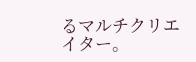るマルチクリエイター。